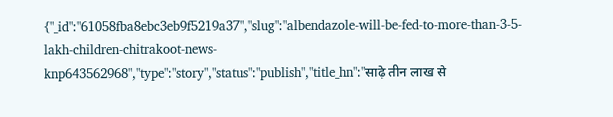{"_id":"61058fba8ebc3eb9f5219a37","slug":"albendazole-will-be-fed-to-more-than-3-5-lakh-children-chitrakoot-news-knp643562968","type":"story","status":"publish","title_hn":"साढ़े तीन लाख से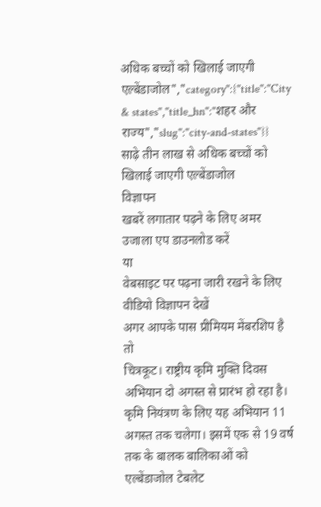अधिक बच्चों को खिलाई जाएगी एल्बेंडाजोल","category":{"title":"City & states","title_hn":"शहर और राज्य","slug":"city-and-states"}}
साढ़े तीन लाख से अधिक बच्चों को खिलाई जाएगी एल्बेंडाजोल
विज्ञापन
खबरें लगातार पढ़ने के लिए अमर उजाला एप डाउनलोड करें
या
वेबसाइट पर पढ़ना जारी रखने के लिए वीडियो विज्ञापन देखें
अगर आपके पास प्रीमियम मेंबरशिप है तो
चित्रकूट। राष्ट्रीय कृमि मुक्ति दिवस अभियान दो अगस्त से प्रारंभ हो रहा है। कृमि नियंत्रण के लिए यह अभियान 11 अगस्त तक चलेगा। इसमें एक से 19 वर्ष तक के बालक बालिकाओं को एल्बेंडाजोल टेबलेट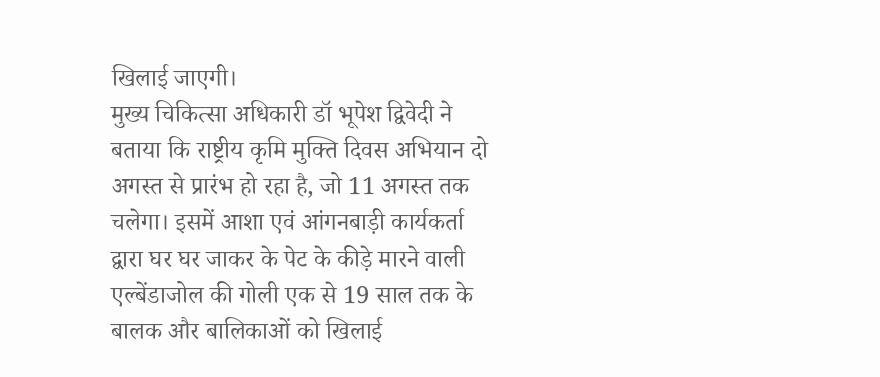खिलाई जाएगी।
मुख्य चिकित्सा अधिकारी डॉ भूपेश द्विवेदी ने बताया कि राष्ट्रीय कृमि मुक्ति दिवस अभियान दो अगस्त से प्रारंभ हो रहा है, जो 11 अगस्त तक चलेगा। इसमें आशा एवं आंगनबाड़ी कार्यकर्ता द्वारा घर घर जाकर के पेट के कीड़े मारने वाली एल्बेंडाजोल की गोली एक से 19 साल तक के बालक और बालिकाओं को खिलाई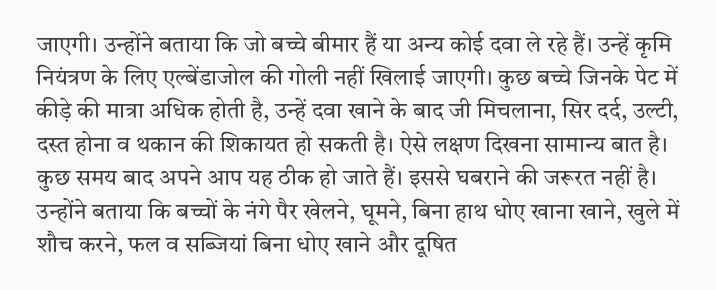जाएगी। उन्होंने बताया कि जो बच्चे बीमार हैं या अन्य कोई दवा ले रहे हैं। उन्हें कृमि नियंत्रण के लिए एल्बेंडाजोल की गोली नहीं खिलाई जाएगी। कुछ बच्चे जिनके पेट में कीड़े की मात्रा अधिक होती है, उन्हें दवा खाने के बाद जी मिचलाना, सिर दर्द, उल्टी, दस्त होना व थकान की शिकायत हो सकती है। ऐसे लक्षण दिखना सामान्य बात है। कुछ समय बाद अपने आप यह ठीक हो जाते हैं। इससे घबराने की जरूरत नहीं है। उन्होंने बताया कि बच्चों के नंगे पैर खेलने, घूमने, बिना हाथ धोए खाना खाने, खुले में शौच करने, फल व सब्जियां बिना धोए खाने और दूषित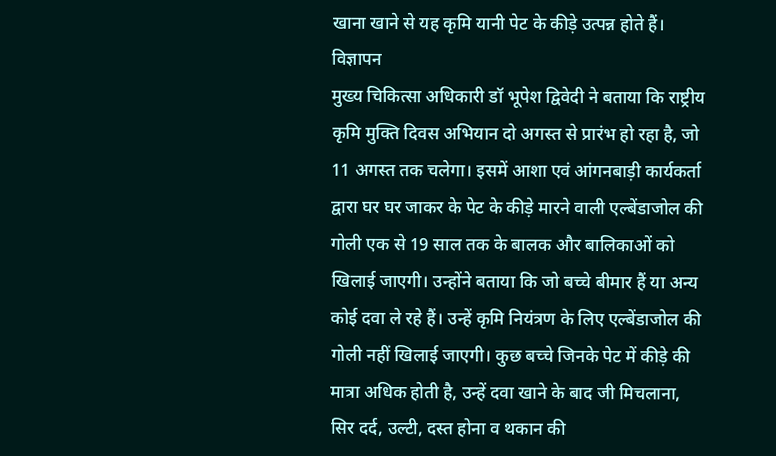खाना खाने से यह कृमि यानी पेट के कीड़े उत्पन्न होते हैं।
विज्ञापन
मुख्य चिकित्सा अधिकारी डॉ भूपेश द्विवेदी ने बताया कि राष्ट्रीय कृमि मुक्ति दिवस अभियान दो अगस्त से प्रारंभ हो रहा है, जो 11 अगस्त तक चलेगा। इसमें आशा एवं आंगनबाड़ी कार्यकर्ता द्वारा घर घर जाकर के पेट के कीड़े मारने वाली एल्बेंडाजोल की गोली एक से 19 साल तक के बालक और बालिकाओं को खिलाई जाएगी। उन्होंने बताया कि जो बच्चे बीमार हैं या अन्य कोई दवा ले रहे हैं। उन्हें कृमि नियंत्रण के लिए एल्बेंडाजोल की गोली नहीं खिलाई जाएगी। कुछ बच्चे जिनके पेट में कीड़े की मात्रा अधिक होती है, उन्हें दवा खाने के बाद जी मिचलाना, सिर दर्द, उल्टी, दस्त होना व थकान की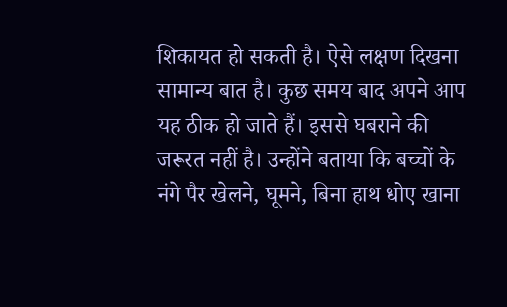शिकायत हो सकती है। ऐसे लक्षण दिखना सामान्य बात है। कुछ समय बाद अपने आप यह ठीक हो जाते हैं। इससे घबराने की जरूरत नहीं है। उन्होंने बताया कि बच्चों के नंगे पैर खेलने, घूमने, बिना हाथ धोए खाना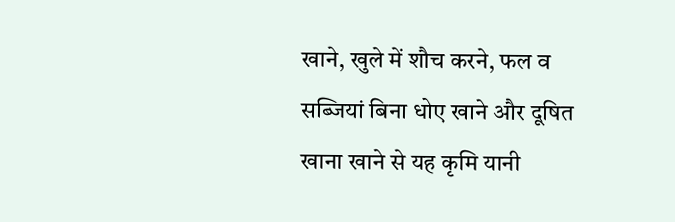खाने, खुले में शौच करने, फल व सब्जियां बिना धोए खाने और दूषित खाना खाने से यह कृमि यानी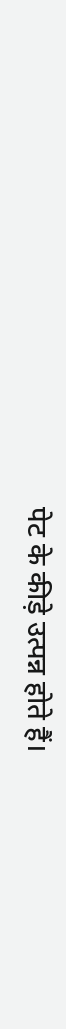पेट के कीड़े उत्पन्न होते हैं।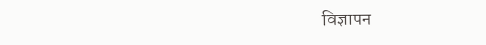विज्ञापन